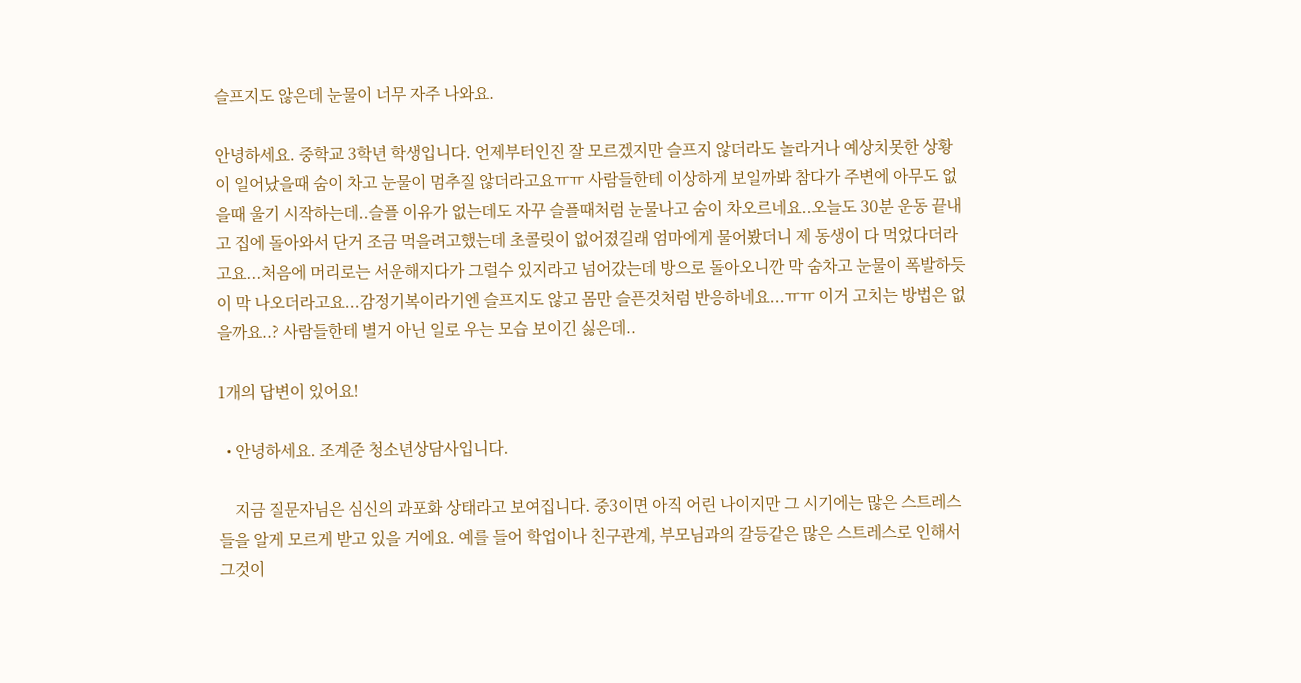슬프지도 않은데 눈물이 너무 자주 나와요.

안녕하세요. 중학교 3학년 학생입니다. 언제부터인진 잘 모르겠지만 슬프지 않더라도 놀라거나 예상치못한 상황이 일어났을때 숨이 차고 눈물이 멈추질 않더라고요ㅠㅠ 사람들한테 이상하게 보일까봐 참다가 주변에 아무도 없을때 울기 시작하는데..슬플 이유가 없는데도 자꾸 슬플때처럼 눈물나고 숨이 차오르네요..오늘도 30분 운동 끝내고 집에 돌아와서 단거 조금 먹을려고했는데 초콜릿이 없어졌길래 엄마에게 물어봤더니 제 동생이 다 먹었다더라고요...처음에 머리로는 서운해지다가 그럴수 있지라고 넘어갔는데 방으로 돌아오니깐 막 숨차고 눈물이 폭발하듯이 막 나오더라고요...감정기복이라기엔 슬프지도 않고 몸만 슬픈것처럼 반응하네요...ㅠㅠ 이거 고치는 방법은 없을까요..? 사람들한테 별거 아닌 일로 우는 모습 보이긴 싫은데..

1개의 답변이 있어요!

  • 안녕하세요. 조계준 청소년상담사입니다.

    지금 질문자님은 심신의 과포화 상태라고 보여집니다. 중3이면 아직 어린 나이지만 그 시기에는 많은 스트레스들을 알게 모르게 받고 있을 거에요. 예를 들어 학업이나 친구관계, 부모님과의 갈등같은 많은 스트레스로 인해서 그것이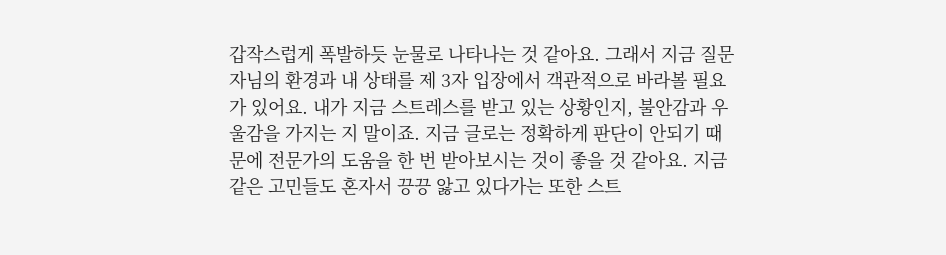갑작스럽게 폭발하듯 눈물로 나타나는 것 같아요. 그래서 지금 질문자님의 환경과 내 상태를 제 3자 입장에서 객관적으로 바라볼 필요가 있어요. 내가 지금 스트레스를 받고 있는 상황인지, 불안감과 우울감을 가지는 지 말이죠. 지금 글로는 정확하게 판단이 안되기 때문에 전문가의 도움을 한 번 받아보시는 것이 좋을 것 같아요. 지금 같은 고민들도 혼자서 끙끙 앓고 있다가는 또한 스트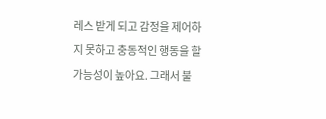레스 받게 되고 감정을 제어하지 못하고 충동적인 행동을 할 가능성이 높아요. 그래서 불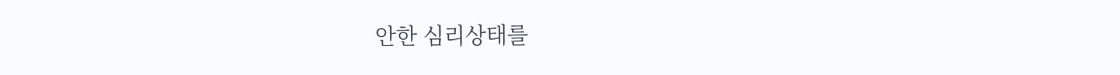안한 심리상태를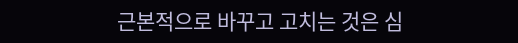근본적으로 바꾸고 고치는 것은 심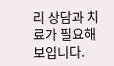리 상담과 치료가 필요해 보입니다.